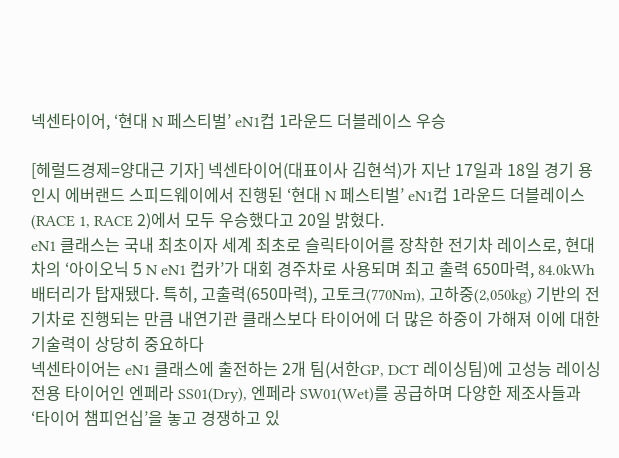넥센타이어, ‘현대 N 페스티벌’ eN1컵 1라운드 더블레이스 우승

[헤럴드경제=양대근 기자] 넥센타이어(대표이사 김현석)가 지난 17일과 18일 경기 용인시 에버랜드 스피드웨이에서 진행된 ‘현대 N 페스티벌’ eN1컵 1라운드 더블레이스(RACE 1, RACE 2)에서 모두 우승했다고 20일 밝혔다.
eN1 클래스는 국내 최초이자 세계 최초로 슬릭타이어를 장착한 전기차 레이스로, 현대차의 ‘아이오닉 5 N eN1 컵카’가 대회 경주차로 사용되며 최고 출력 650마력, 84.0kWh 배터리가 탑재됐다. 특히, 고출력(650마력), 고토크(770Nm), 고하중(2,050kg) 기반의 전기차로 진행되는 만큼 내연기관 클래스보다 타이어에 더 많은 하중이 가해져 이에 대한 기술력이 상당히 중요하다
넥센타이어는 eN1 클래스에 출전하는 2개 팀(서한GP, DCT 레이싱팀)에 고성능 레이싱 전용 타이어인 엔페라 SS01(Dry), 엔페라 SW01(Wet)를 공급하며 다양한 제조사들과 ‘타이어 챔피언십’을 놓고 경쟁하고 있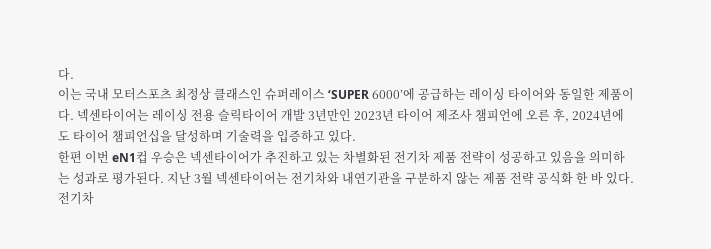다.
이는 국내 모터스포츠 최정상 클래스인 슈퍼레이스 ‘SUPER 6000’에 공급하는 레이싱 타이어와 동일한 제품이다. 넥센타이어는 레이싱 전용 슬릭타이어 개발 3년만인 2023년 타이어 제조사 챔피언에 오른 후, 2024년에도 타이어 챔피언십을 달성하며 기술력을 입증하고 있다.
한편 이번 eN1컵 우승은 넥센타이어가 추진하고 있는 차별화된 전기차 제품 전략이 성공하고 있음을 의미하는 성과로 평가된다. 지난 3월 넥센타이어는 전기차와 내연기관을 구분하지 않는 제품 전략 공식화 한 바 있다. 전기차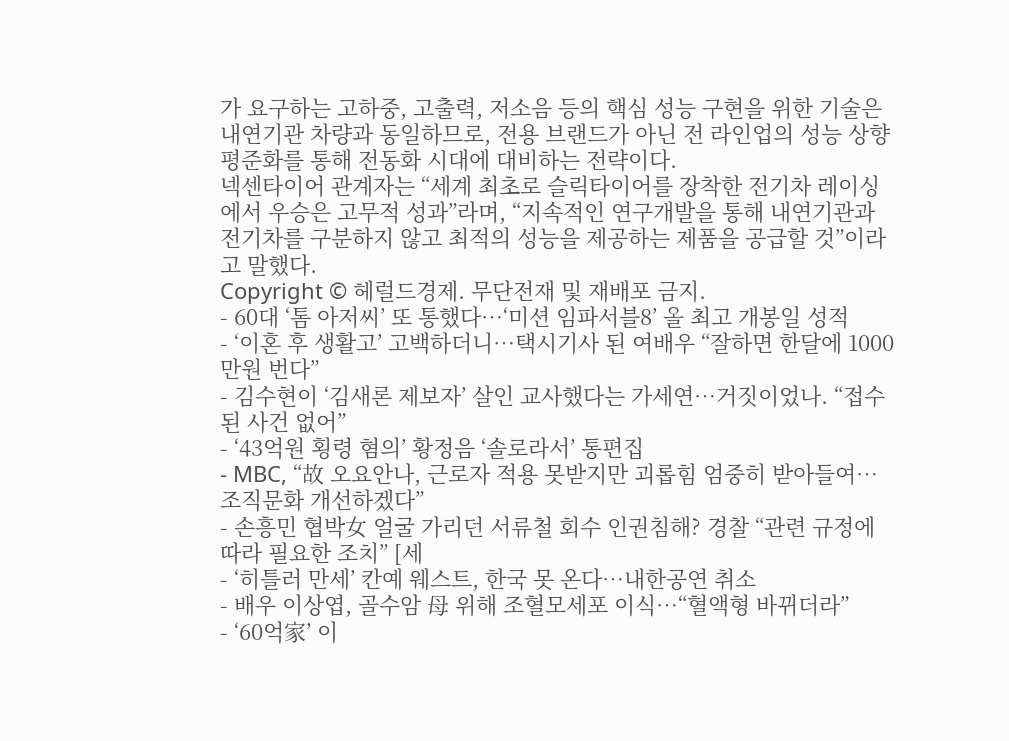가 요구하는 고하중, 고출력, 저소음 등의 핵심 성능 구현을 위한 기술은 내연기관 차량과 동일하므로, 전용 브랜드가 아닌 전 라인업의 성능 상향 평준화를 통해 전동화 시대에 대비하는 전략이다.
넥센타이어 관계자는 “세계 최초로 슬릭타이어를 장착한 전기차 레이싱에서 우승은 고무적 성과”라며, “지속적인 연구개발을 통해 내연기관과 전기차를 구분하지 않고 최적의 성능을 제공하는 제품을 공급할 것”이라고 말했다.
Copyright © 헤럴드경제. 무단전재 및 재배포 금지.
- 60대 ‘톰 아저씨’ 또 통했다…‘미션 임파서블8’ 올 최고 개봉일 성적
- ‘이혼 후 생활고’ 고백하더니…택시기사 된 여배우 “잘하면 한달에 1000만원 번다”
- 김수현이 ‘김새론 제보자’ 살인 교사했다는 가세연…거짓이었나. “접수된 사건 없어”
- ‘43억원 횡령 혐의’ 황정음 ‘솔로라서’ 통편집
- MBC, “故 오요안나, 근로자 적용 못받지만 괴롭힘 엄중히 받아들여…조직문화 개선하겠다”
- 손흥민 협박女 얼굴 가리던 서류철 회수 인권침해? 경찰 “관련 규정에 따라 필요한 조치” [세
- ‘히틀러 만세’ 칸예 웨스트, 한국 못 온다…내한공연 취소
- 배우 이상엽, 골수암 母 위해 조혈모세포 이식…“혈액형 바뀌더라”
- ‘60억家’ 이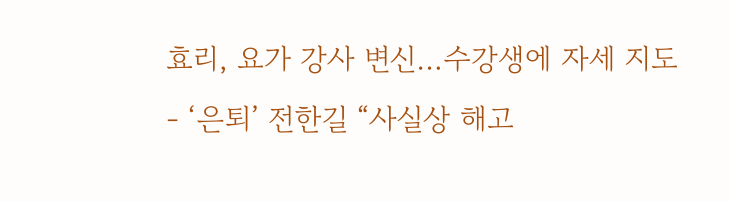효리, 요가 강사 변신…수강생에 자세 지도
- ‘은퇴’ 전한길 “사실상 해고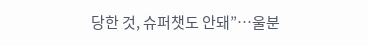당한 것, 슈퍼챗도 안돼”…울분